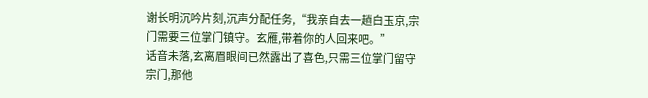谢长明沉吟片刻,沉声分配任务,“我亲自去一趟白玉京,宗门需要三位掌门镇守。玄雁,带着你的人回来吧。”
话音未落,玄离眉眼间已然露出了喜色,只需三位掌门留守宗门,那他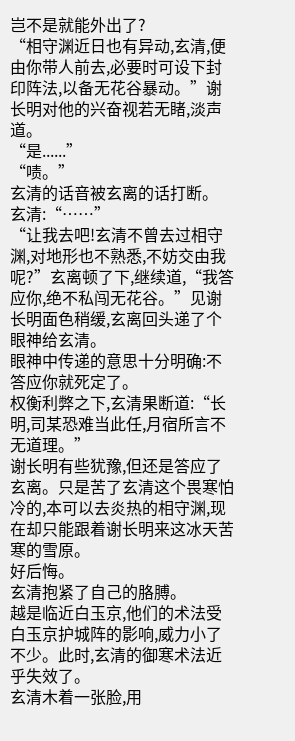岂不是就能外出了?
“相守渊近日也有异动,玄清,便由你带人前去,必要时可设下封印阵法,以备无花谷暴动。”谢长明对他的兴奋视若无睹,淡声道。
“是......”
“啧。”
玄清的话音被玄离的话打断。
玄清:“……”
“让我去吧!玄清不曾去过相守渊,对地形也不熟悉,不妨交由我呢?”玄离顿了下,继续道,“我答应你,绝不私闯无花谷。”见谢长明面色稍缓,玄离回头递了个眼神给玄清。
眼神中传递的意思十分明确:不答应你就死定了。
权衡利弊之下,玄清果断道:“长明,司某恐难当此任,月宿所言不无道理。”
谢长明有些犹豫,但还是答应了玄离。只是苦了玄清这个畏寒怕冷的,本可以去炎热的相守渊,现在却只能跟着谢长明来这冰天苦寒的雪原。
好后悔。
玄清抱紧了自己的胳膊。
越是临近白玉京,他们的术法受白玉京护城阵的影响,威力小了不少。此时,玄清的御寒术法近乎失效了。
玄清木着一张脸,用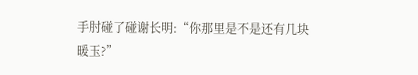手肘碰了碰谢长明:“你那里是不是还有几块暖玉?”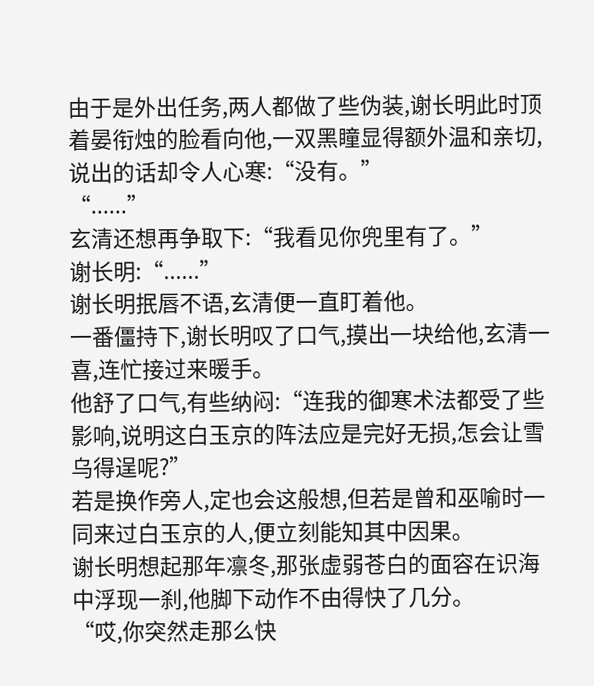由于是外出任务,两人都做了些伪装,谢长明此时顶着晏衔烛的脸看向他,一双黑瞳显得额外温和亲切,说出的话却令人心寒:“没有。”
“......”
玄清还想再争取下:“我看见你兜里有了。”
谢长明:“......”
谢长明抿唇不语,玄清便一直盯着他。
一番僵持下,谢长明叹了口气,摸出一块给他,玄清一喜,连忙接过来暖手。
他舒了口气,有些纳闷:“连我的御寒术法都受了些影响,说明这白玉京的阵法应是完好无损,怎会让雪乌得逞呢?”
若是换作旁人,定也会这般想,但若是曾和巫喻时一同来过白玉京的人,便立刻能知其中因果。
谢长明想起那年凛冬,那张虚弱苍白的面容在识海中浮现一刹,他脚下动作不由得快了几分。
“哎,你突然走那么快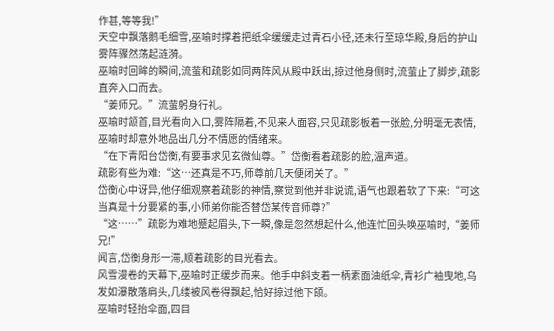作甚,等等我!”
天空中飘落鹅毛细雪,巫喻时撑着把纸伞缓缓走过青石小径,还未行至琼华殿,身后的护山雾阵骤然荡起涟漪。
巫喻时回眸的瞬间,流萤和疏影如同两阵风从殿中跃出,掠过他身侧时,流萤止了脚步,疏影直奔入口而去。
“姜师兄。”流萤躬身行礼。
巫喻时颔首,目光看向入口,雾阵隔着,不见来人面容,只见疏影板着一张脸,分明毫无表情,巫喻时却意外地品出几分不情愿的情绪来。
“在下青阳台岱衡,有要事求见玄微仙尊。”岱衡看着疏影的脸,温声道。
疏影有些为难:“这…还真是不巧,师尊前几天便闭关了。”
岱衡心中讶异,他仔细观察着疏影的神情,察觉到他并非说谎,语气也跟着软了下来:“可这当真是十分要紧的事,小师弟你能否替岱某传音师尊?”
“这……”疏影为难地蹙起眉头,下一瞬,像是忽然想起什么,他连忙回头唤巫喻时,“姜师兄!”
闻言,岱衡身形一滞,顺着疏影的目光看去。
风雪漫卷的天幕下,巫喻时正缓步而来。他手中斜支着一柄素面油纸伞,青衫广袖曳地,乌发如瀑散落肩头,几缕被风卷得飘起,恰好掠过他下颌。
巫喻时轻抬伞面,四目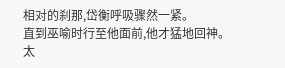相对的刹那,岱衡呼吸骤然一紧。
直到巫喻时行至他面前,他才猛地回神。
太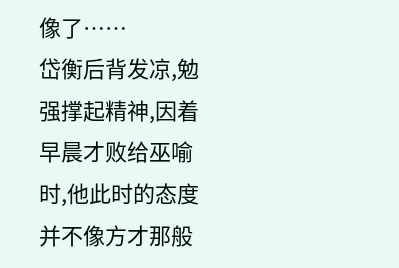像了……
岱衡后背发凉,勉强撑起精神,因着早晨才败给巫喻时,他此时的态度并不像方才那般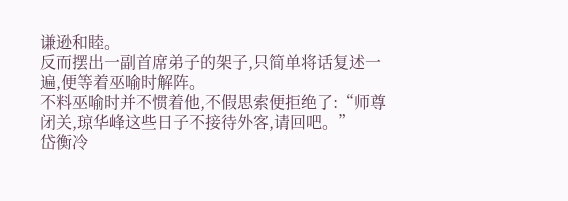谦逊和睦。
反而摆出一副首席弟子的架子,只简单将话复述一遍,便等着巫喻时解阵。
不料巫喻时并不惯着他,不假思索便拒绝了:“师尊闭关,琼华峰这些日子不接待外客,请回吧。”
岱衡冷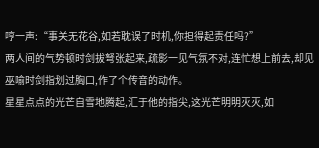哼一声:“事关无花谷,如若耽误了时机,你担得起责任吗?”
两人间的气势顿时剑拔弩张起来,疏影一见气氛不对,连忙想上前去,却见巫喻时剑指划过胸口,作了个传音的动作。
星星点点的光芒自雪地腾起,汇于他的指尖,这光芒明明灭灭,如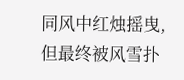同风中红烛摇曳,但最终被风雪扑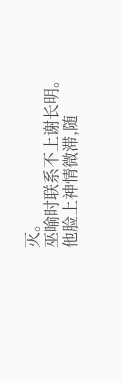灭。
巫喻时联系不上谢长明。
他脸上神情微滞,随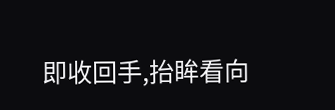即收回手,抬眸看向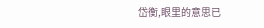岱衡,眼里的意思已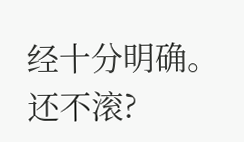经十分明确。
还不滚?